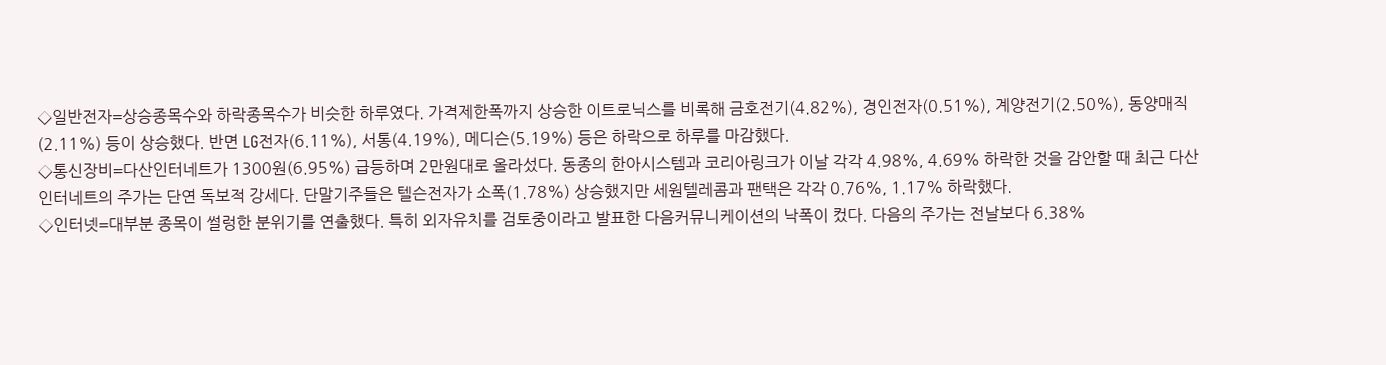◇일반전자=상승종목수와 하락종목수가 비슷한 하루였다. 가격제한폭까지 상승한 이트로닉스를 비록해 금호전기(4.82%), 경인전자(0.51%), 계양전기(2.50%), 동양매직(2.11%) 등이 상승했다. 반면 LG전자(6.11%), 서통(4.19%), 메디슨(5.19%) 등은 하락으로 하루를 마감했다.
◇통신장비=다산인터네트가 1300원(6.95%) 급등하며 2만원대로 올라섰다. 동종의 한아시스템과 코리아링크가 이날 각각 4.98%, 4.69% 하락한 것을 감안할 때 최근 다산인터네트의 주가는 단연 독보적 강세다. 단말기주들은 텔슨전자가 소폭(1.78%) 상승했지만 세원텔레콤과 팬택은 각각 0.76%, 1.17% 하락했다.
◇인터넷=대부분 종목이 썰렁한 분위기를 연출했다. 특히 외자유치를 검토중이라고 발표한 다음커뮤니케이션의 낙폭이 컸다. 다음의 주가는 전날보다 6.38%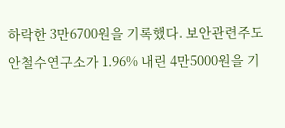하락한 3만6700원을 기록했다. 보안관련주도 안철수연구소가 1.96% 내린 4만5000원을 기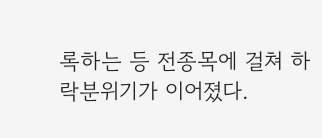록하는 등 전종목에 걸쳐 하락분위기가 이어졌다.